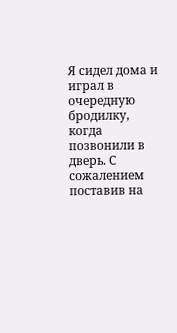Я сидел дома и играл в очередную бродилку, когда позвонили в дверь. С сожалением поставив на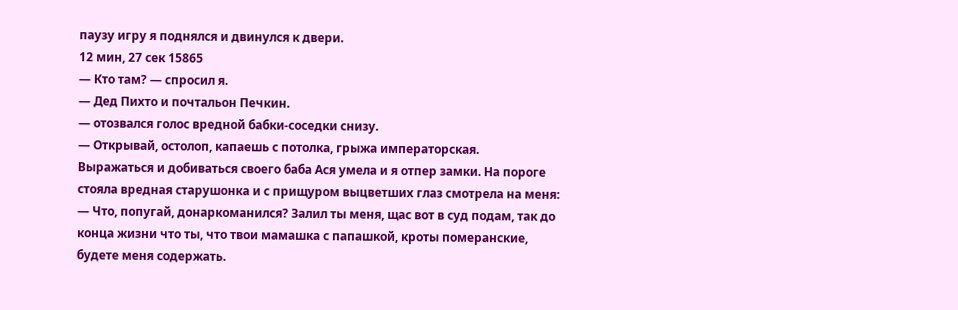паузу игру я поднялся и двинулся к двери.
12 мин, 27 сек 15865
— Кто там? — спросил я.
— Дед Пихто и почтальон Печкин.
— отозвался голос вредной бабки-соседки снизу.
— Открывай, остолоп, капаешь с потолка, грыжа императорская.
Выражаться и добиваться своего баба Ася умела и я отпер замки. На пороге стояла вредная старушонка и с прищуром выцветших глаз смотрела на меня:
— Что, попугай, донаркоманился? Залил ты меня, щас вот в суд подам, так до конца жизни что ты, что твои мамашка с папашкой, кроты померанские, будете меня содержать.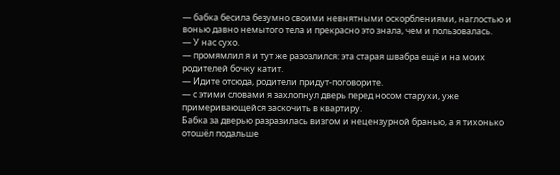— бабка бесила безумно своими невнятными оскорблениями, наглостью и вонью давно немытого тела и прекрасно это знала, чем и пользовалась.
— У нас сухо.
— промямлил я и тут же разозлился: эта старая швабра ещё и на моих родителей бочку катит.
— Идите отсюда, родители придут-поговорите.
— с этими словами я захлопнул дверь перед носом старухи, уже примеривающейся заскочить в квартиру.
Бабка за дверью разразилась визгом и нецензурной бранью, а я тихонько отошёл подальше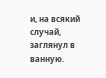и, на всякий случай, заглянул в ванную.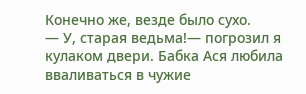Конечно же, везде было сухо.
— У, старая ведьма!— погрозил я кулаком двери. Бабка Ася любила вваливаться в чужие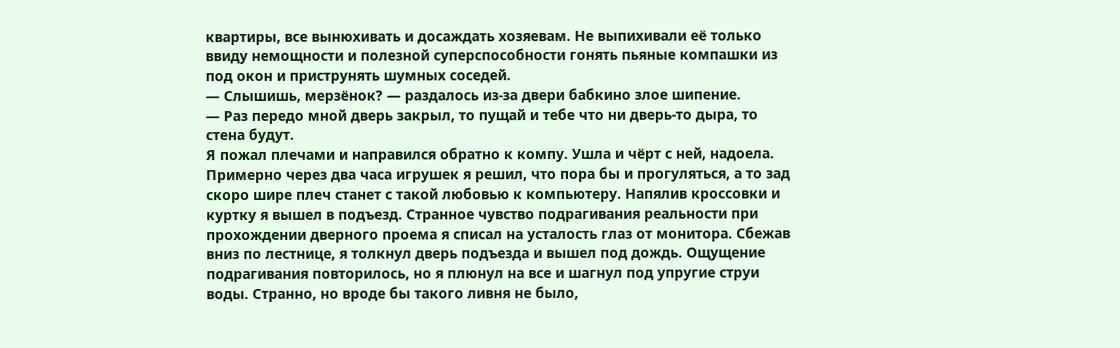квартиры, все вынюхивать и досаждать хозяевам. Не выпихивали её только ввиду немощности и полезной суперспособности гонять пьяные компашки из под окон и приструнять шумных соседей.
— Слышишь, мерзёнок? — раздалось из-за двери бабкино злое шипение.
— Раз передо мной дверь закрыл, то пущай и тебе что ни дверь-то дыра, то стена будут.
Я пожал плечами и направился обратно к компу. Ушла и чёрт с ней, надоела.
Примерно через два часа игрушек я решил, что пора бы и прогуляться, а то зад скоро шире плеч станет с такой любовью к компьютеру. Напялив кроссовки и куртку я вышел в подъезд. Странное чувство подрагивания реальности при прохождении дверного проема я списал на усталость глаз от монитора. Сбежав вниз по лестнице, я толкнул дверь подъезда и вышел под дождь. Ощущение подрагивания повторилось, но я плюнул на все и шагнул под упругие струи воды. Странно, но вроде бы такого ливня не было,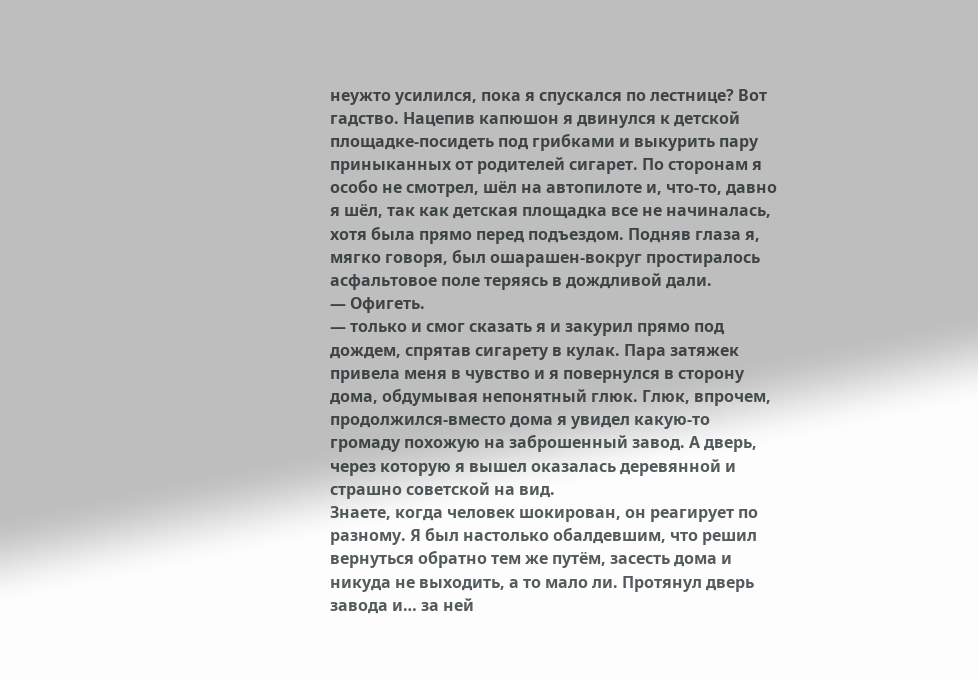неужто усилился, пока я спускался по лестнице? Вот гадство. Нацепив капюшон я двинулся к детской площадке-посидеть под грибками и выкурить пару приныканных от родителей сигарет. По сторонам я особо не смотрел, шёл на автопилоте и, что-то, давно я шёл, так как детская площадка все не начиналась, хотя была прямо перед подъездом. Подняв глаза я, мягко говоря, был ошарашен-вокруг простиралось асфальтовое поле теряясь в дождливой дали.
— Офигеть.
— только и смог сказать я и закурил прямо под дождем, спрятав сигарету в кулак. Пара затяжек привела меня в чувство и я повернулся в сторону дома, обдумывая непонятный глюк. Глюк, впрочем, продолжился-вместо дома я увидел какую-то громаду похожую на заброшенный завод. А дверь, через которую я вышел оказалась деревянной и страшно советской на вид.
Знаете, когда человек шокирован, он реагирует по разному. Я был настолько обалдевшим, что решил вернуться обратно тем же путём, засесть дома и никуда не выходить, а то мало ли. Протянул дверь завода и… за ней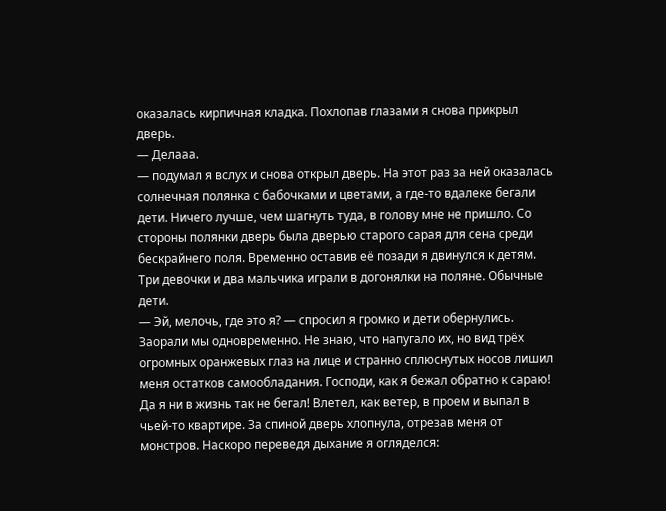оказалась кирпичная кладка. Похлопав глазами я снова прикрыл дверь.
— Делааа.
— подумал я вслух и снова открыл дверь. На этот раз за ней оказалась солнечная полянка с бабочками и цветами, а где-то вдалеке бегали дети. Ничего лучше, чем шагнуть туда, в голову мне не пришло. Со стороны полянки дверь была дверью старого сарая для сена среди бескрайнего поля. Временно оставив её позади я двинулся к детям. Три девочки и два мальчика играли в догонялки на поляне. Обычные дети.
— Эй, мелочь, где это я? — спросил я громко и дети обернулись. Заорали мы одновременно. Не знаю, что напугало их, но вид трёх огромных оранжевых глаз на лице и странно сплюснутых носов лишил меня остатков самообладания. Господи, как я бежал обратно к сараю! Да я ни в жизнь так не бегал! Влетел, как ветер, в проем и выпал в чьей-то квартире. За спиной дверь хлопнула, отрезав меня от монстров. Наскоро переведя дыхание я огляделся: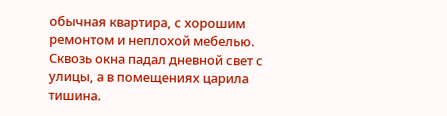обычная квартира, с хорошим ремонтом и неплохой мебелью. Сквозь окна падал дневной свет с улицы, а в помещениях царила тишина.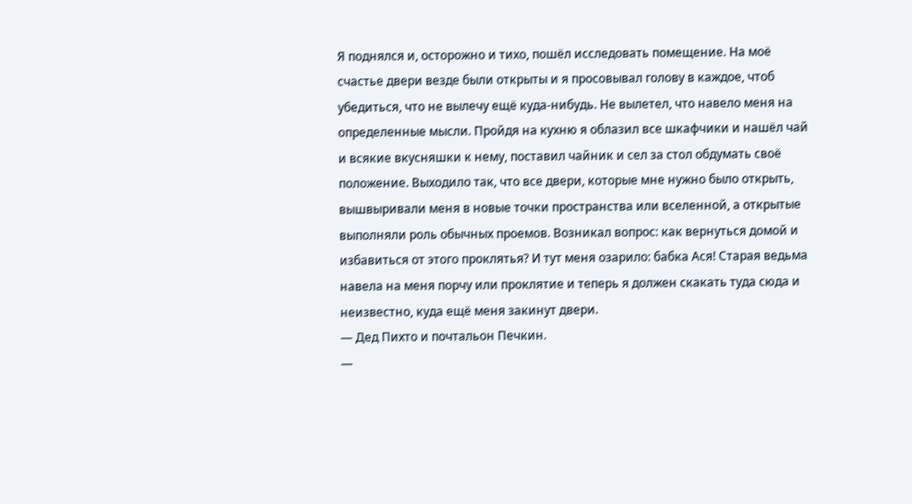Я поднялся и, осторожно и тихо, пошёл исследовать помещение. На моё счастье двери везде были открыты и я просовывал голову в каждое, чтоб убедиться, что не вылечу ещё куда-нибудь. Не вылетел, что навело меня на определенные мысли. Пройдя на кухню я облазил все шкафчики и нашёл чай и всякие вкусняшки к нему, поставил чайник и сел за стол обдумать своё положение. Выходило так, что все двери, которые мне нужно было открыть, вышвыривали меня в новые точки пространства или вселенной, а открытые выполняли роль обычных проемов. Возникал вопрос: как вернуться домой и избавиться от этого проклятья? И тут меня озарило: бабка Ася! Старая ведьма навела на меня порчу или проклятие и теперь я должен скакать туда сюда и неизвестно, куда ещё меня закинут двери.
— Дед Пихто и почтальон Печкин.
—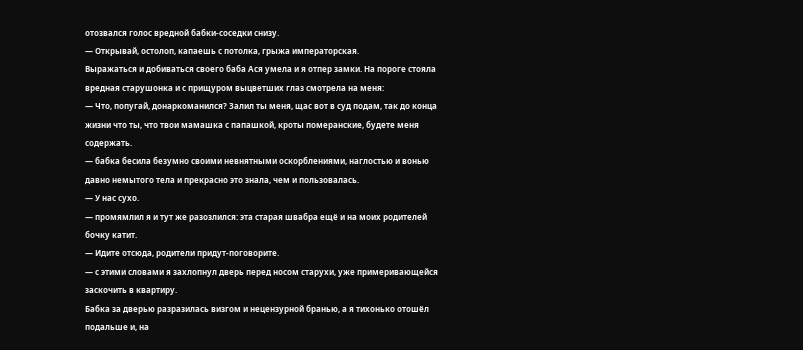отозвался голос вредной бабки-соседки снизу.
— Открывай, остолоп, капаешь с потолка, грыжа императорская.
Выражаться и добиваться своего баба Ася умела и я отпер замки. На пороге стояла вредная старушонка и с прищуром выцветших глаз смотрела на меня:
— Что, попугай, донаркоманился? Залил ты меня, щас вот в суд подам, так до конца жизни что ты, что твои мамашка с папашкой, кроты померанские, будете меня содержать.
— бабка бесила безумно своими невнятными оскорблениями, наглостью и вонью давно немытого тела и прекрасно это знала, чем и пользовалась.
— У нас сухо.
— промямлил я и тут же разозлился: эта старая швабра ещё и на моих родителей бочку катит.
— Идите отсюда, родители придут-поговорите.
— с этими словами я захлопнул дверь перед носом старухи, уже примеривающейся заскочить в квартиру.
Бабка за дверью разразилась визгом и нецензурной бранью, а я тихонько отошёл подальше и, на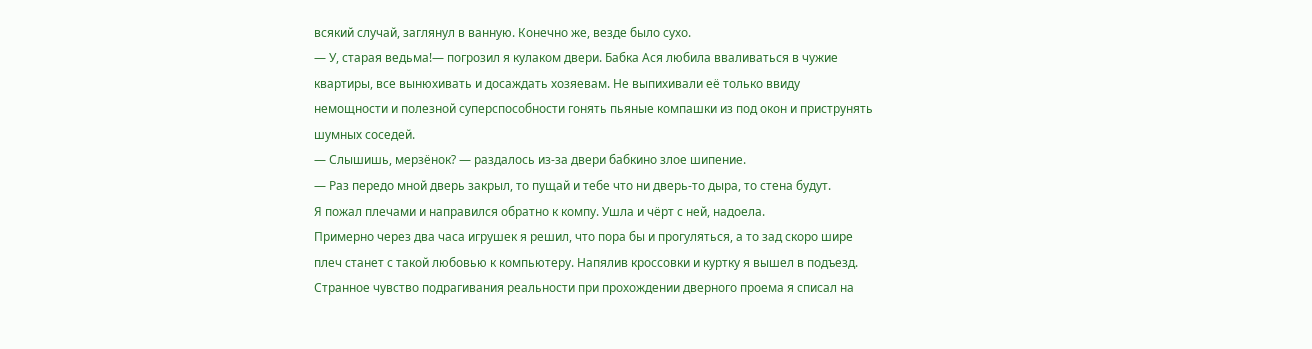всякий случай, заглянул в ванную. Конечно же, везде было сухо.
— У, старая ведьма!— погрозил я кулаком двери. Бабка Ася любила вваливаться в чужие квартиры, все вынюхивать и досаждать хозяевам. Не выпихивали её только ввиду немощности и полезной суперспособности гонять пьяные компашки из под окон и приструнять шумных соседей.
— Слышишь, мерзёнок? — раздалось из-за двери бабкино злое шипение.
— Раз передо мной дверь закрыл, то пущай и тебе что ни дверь-то дыра, то стена будут.
Я пожал плечами и направился обратно к компу. Ушла и чёрт с ней, надоела.
Примерно через два часа игрушек я решил, что пора бы и прогуляться, а то зад скоро шире плеч станет с такой любовью к компьютеру. Напялив кроссовки и куртку я вышел в подъезд. Странное чувство подрагивания реальности при прохождении дверного проема я списал на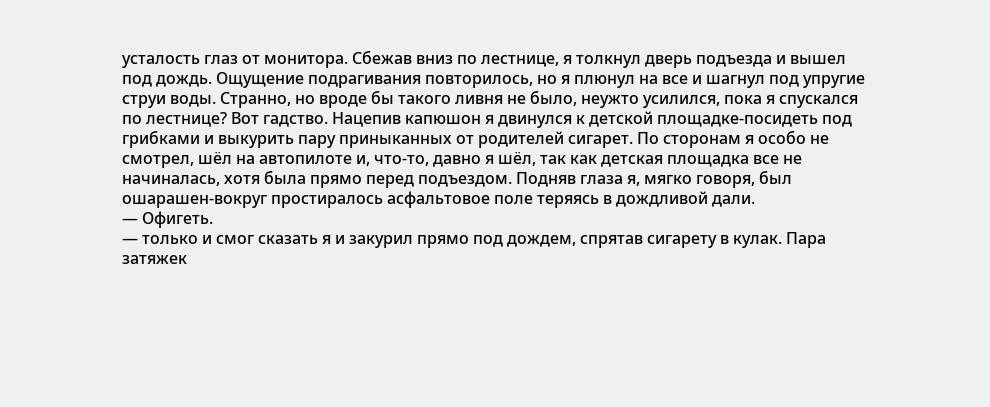усталость глаз от монитора. Сбежав вниз по лестнице, я толкнул дверь подъезда и вышел под дождь. Ощущение подрагивания повторилось, но я плюнул на все и шагнул под упругие струи воды. Странно, но вроде бы такого ливня не было, неужто усилился, пока я спускался по лестнице? Вот гадство. Нацепив капюшон я двинулся к детской площадке-посидеть под грибками и выкурить пару приныканных от родителей сигарет. По сторонам я особо не смотрел, шёл на автопилоте и, что-то, давно я шёл, так как детская площадка все не начиналась, хотя была прямо перед подъездом. Подняв глаза я, мягко говоря, был ошарашен-вокруг простиралось асфальтовое поле теряясь в дождливой дали.
— Офигеть.
— только и смог сказать я и закурил прямо под дождем, спрятав сигарету в кулак. Пара затяжек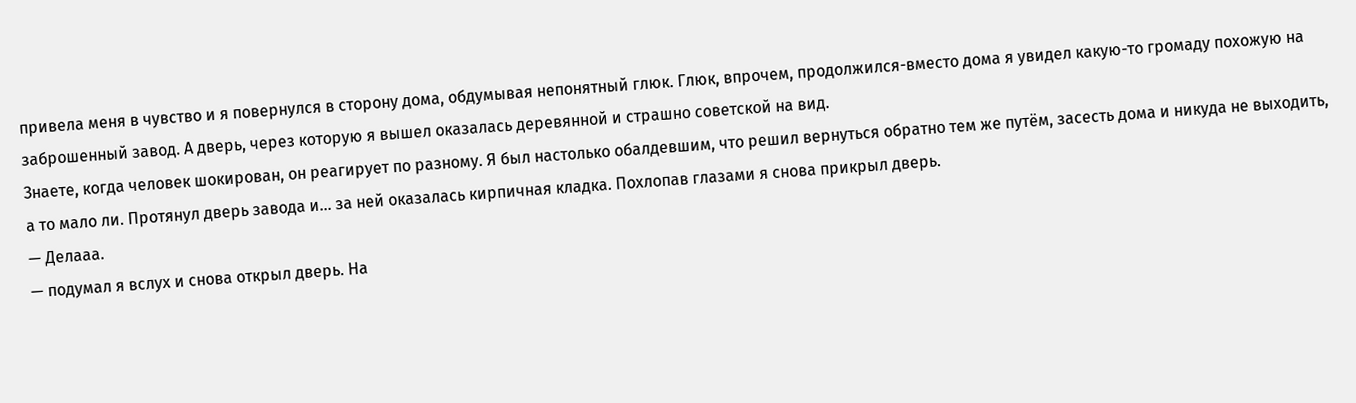привела меня в чувство и я повернулся в сторону дома, обдумывая непонятный глюк. Глюк, впрочем, продолжился-вместо дома я увидел какую-то громаду похожую на заброшенный завод. А дверь, через которую я вышел оказалась деревянной и страшно советской на вид.
Знаете, когда человек шокирован, он реагирует по разному. Я был настолько обалдевшим, что решил вернуться обратно тем же путём, засесть дома и никуда не выходить, а то мало ли. Протянул дверь завода и… за ней оказалась кирпичная кладка. Похлопав глазами я снова прикрыл дверь.
— Делааа.
— подумал я вслух и снова открыл дверь. На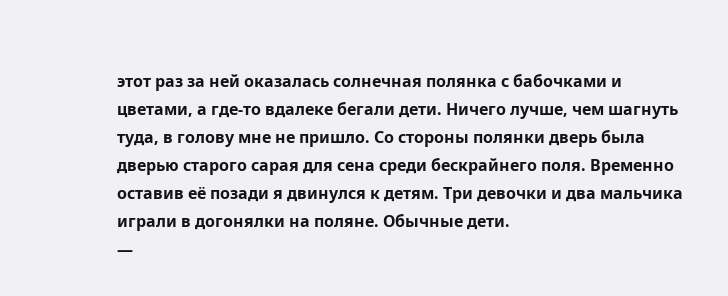этот раз за ней оказалась солнечная полянка с бабочками и цветами, а где-то вдалеке бегали дети. Ничего лучше, чем шагнуть туда, в голову мне не пришло. Со стороны полянки дверь была дверью старого сарая для сена среди бескрайнего поля. Временно оставив её позади я двинулся к детям. Три девочки и два мальчика играли в догонялки на поляне. Обычные дети.
—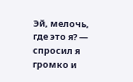Эй, мелочь, где это я? — спросил я громко и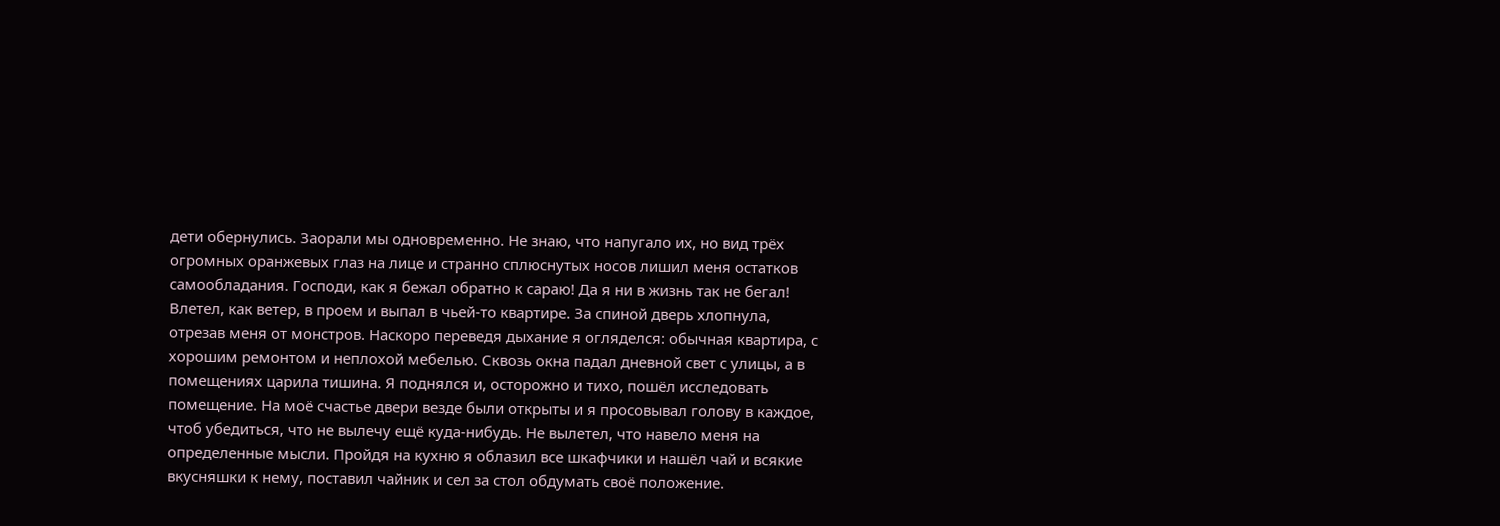дети обернулись. Заорали мы одновременно. Не знаю, что напугало их, но вид трёх огромных оранжевых глаз на лице и странно сплюснутых носов лишил меня остатков самообладания. Господи, как я бежал обратно к сараю! Да я ни в жизнь так не бегал! Влетел, как ветер, в проем и выпал в чьей-то квартире. За спиной дверь хлопнула, отрезав меня от монстров. Наскоро переведя дыхание я огляделся: обычная квартира, с хорошим ремонтом и неплохой мебелью. Сквозь окна падал дневной свет с улицы, а в помещениях царила тишина. Я поднялся и, осторожно и тихо, пошёл исследовать помещение. На моё счастье двери везде были открыты и я просовывал голову в каждое, чтоб убедиться, что не вылечу ещё куда-нибудь. Не вылетел, что навело меня на определенные мысли. Пройдя на кухню я облазил все шкафчики и нашёл чай и всякие вкусняшки к нему, поставил чайник и сел за стол обдумать своё положение.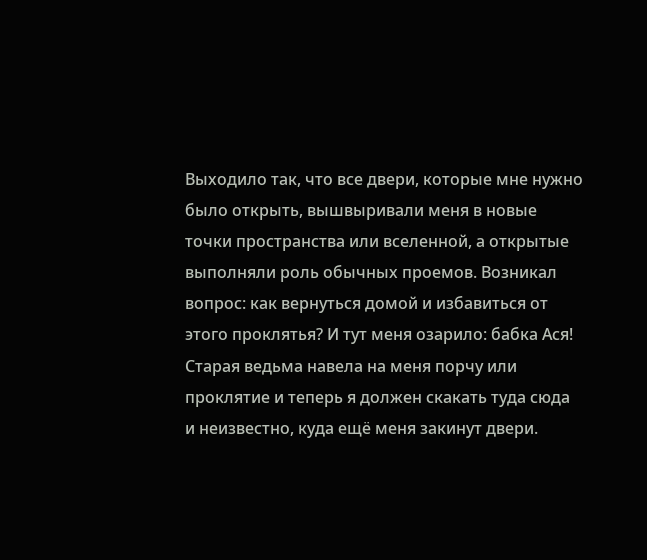Выходило так, что все двери, которые мне нужно было открыть, вышвыривали меня в новые точки пространства или вселенной, а открытые выполняли роль обычных проемов. Возникал вопрос: как вернуться домой и избавиться от этого проклятья? И тут меня озарило: бабка Ася! Старая ведьма навела на меня порчу или проклятие и теперь я должен скакать туда сюда и неизвестно, куда ещё меня закинут двери.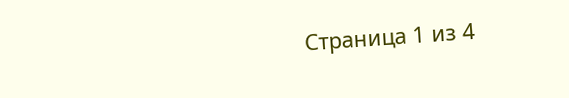Страница 1 из 4